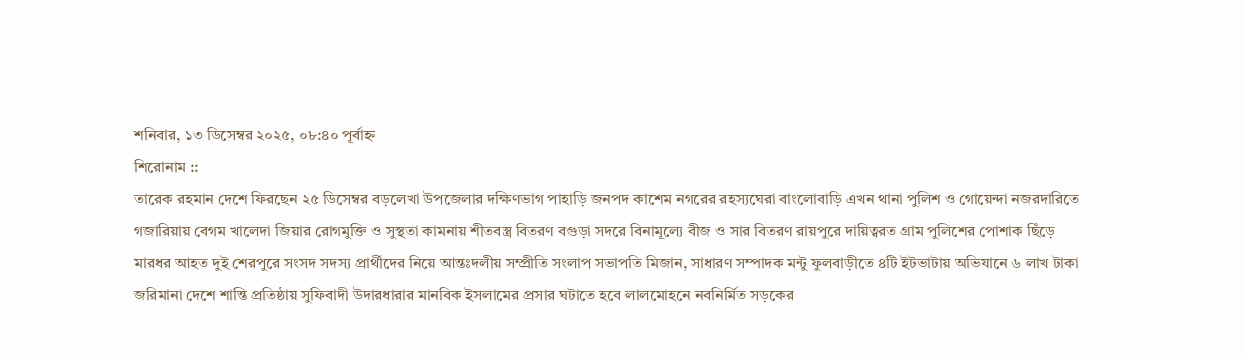শনিবার, ১৩ ডিসেম্বর ২০২৫, ০৮:৪০ পূর্বাহ্ন
শিরোনাম ::
তারেক রহমান দেশে ফিরছেন ২৫ ডিসেম্বর বড়লেখা উপজেলার দক্ষিণভাগ পাহাড়ি জনপদ কাশেম নগরের রহস্যঘেরা বাংলোবাড়ি এখন থানা পুলিশ ও গোয়েন্দা নজরদারিতে গজারিয়ায় বেগম খালেদা জিয়ার রোগমুক্তি ও সুস্থতা কামনায় শীতবস্ত্র বিতরণ বগুড়া সদরে বিনামূল্যে বীজ ও সার বিতরণ রায়পুরে দায়িত্বরত গ্রাম পুলিশের পোশাক ছিঁড়ে মারধর আহত দুই শেরপুরে সংসদ সদস্য প্রার্থীদের নিয়ে আন্তঃদলীয় সম্প্রীতি সংলাপ সভাপতি মিজান, সাধারণ সম্পাদক মন্টু ফুলবাড়ীতে ৪টি ইটভাটায় অভিযানে ৬ লাখ টাকা জরিমানা দেশে শান্তি প্রতিষ্ঠায় সুফিবাদী উদারধারার মানবিক ইসলামের প্রসার ঘটাতে হবে লালমোহনে নবনির্মিত সড়কের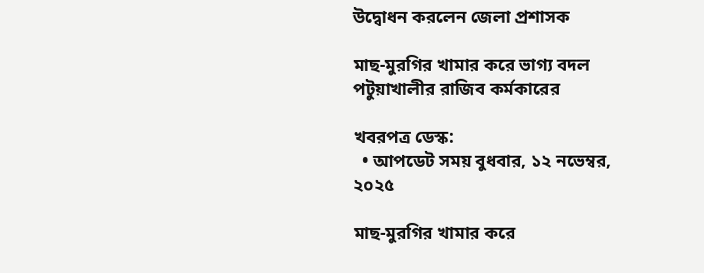উদ্বোধন করলেন জেলা প্রশাসক

মাছ-মুরগির খামার করে ভাগ্য বদল পটুয়াখালীর রাজিব কর্মকারের

খবরপত্র ডেস্ক:
  • আপডেট সময় বুধবার, ১২ নভেম্বর, ২০২৫

মাছ-মুরগির খামার করে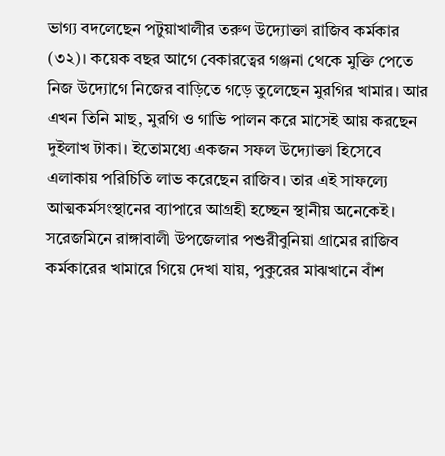ভাগ্য বদলেছেন পটুয়াখালীর তরুণ উদ্যোক্তা রাজিব কর্মকার (৩২)। কয়েক বছর আগে বেকারত্বের গঞ্জনা থেকে মুক্তি পেতে নিজ উদ্যোগে নিজের বাড়িতে গড়ে তুলেছেন মুরগির খামার। আর এখন তিনি মাছ, মুরগি ও গাভি পালন করে মাসেই আয় করছেন দুইলাখ টাকা। ইতোমধ্যে একজন সফল উদ্যোক্তা হিসেবে এলাকায় পরিচিতি লাভ করেছেন রাজিব। তার এই সাফল্যে আত্মকর্মসংস্থানের ব্যাপারে আগ্রহী হচ্ছেন স্থানীয় অনেকেই।
সরেজমিনে রাঙ্গাবালী উপজেলার পশুরীবুনিয়া গ্রামের রাজিব কর্মকারের খামারে গিয়ে দেখা যায়, পুকুরের মাঝখানে বাঁশ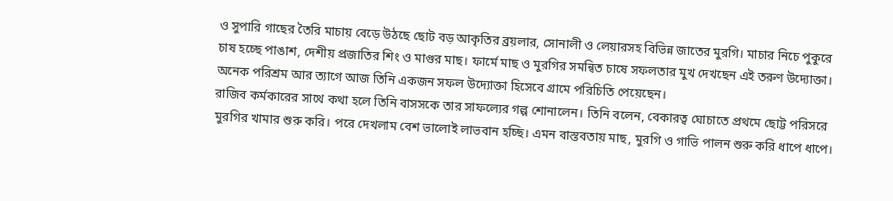ও সুপারি গাছের তৈরি মাচায় বেড়ে উঠছে ছোট বড় আকৃতির ব্রয়লার, সোনালী ও লেয়ারসহ বিভিন্ন জাতের মুরগি। মাচার নিচে পুকুরে চাষ হচ্ছে পাঙাশ, দেশীয় প্রজাতির শিং ও মাগুর মাছ। ফার্মে মাছ ও মুরগির সমন্বিত চাষে সফলতার মুখ দেখছেন এই তরুণ উদ্যোক্তা। অনেক পরিশ্রম আর ত্যাগে আজ তিনি একজন সফল উদ্যোক্তা হিসেবে গ্রামে পরিচিতি পেয়েছেন।
রাজিব কর্মকারের সাথে কথা হলে তিনি বাসসকে তার সাফল্যের গল্প শোনালেন। তিনি বলেন, বেকারত্ব ঘোচাতে প্রথমে ছোট্ট পরিসরে মুরগির খামার শুরু করি। পরে দেখলাম বেশ ভালোই লাভবান হচ্ছি। এমন বাস্তবতায় মাছ, মুরগি ও গাভি পালন শুরু করি ধাপে ধাপে।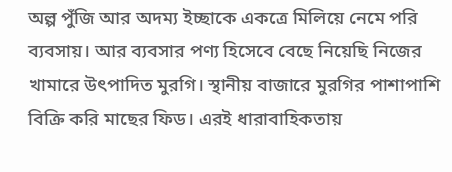অল্প পুঁজি আর অদম্য ইচ্ছাকে একত্রে মিলিয়ে নেমে পরি ব্যবসায়। আর ব্যবসার পণ্য হিসেবে বেছে নিয়েছি নিজের খামারে উৎপাদিত মুরগি। স্থানীয় বাজারে মুরগির পাশাপাশি বিক্রি করি মাছের ফিড। এরই ধারাবাহিকতায়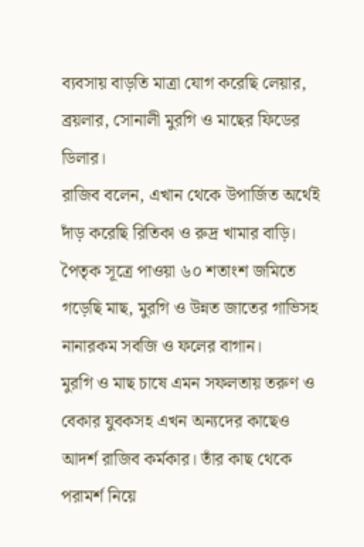ব্যবসায় বাড়তি মাত্রা যোগ করেছি লেয়ার, ব্রয়লার, সোনালী মুরগি ও মাছের ফিডের ডিলার।
রাজিব বলেন, এখান থেকে উপার্জিত অর্থেই দাঁড় করেছি রিতিকা ও রুদ্র খামার বাড়ি। পৈতৃক সূত্রে পাওয়া ৬০ শতাংশ জমিতে গড়েছি মাছ, মুরগি ও উন্নত জাতের গাভিসহ নানারকম সবজি ও ফলের বাগান।
মুরগি ও মাছ চাষে এমন সফলতায় তরুণ ও বেকার যুবকসহ এখন অন্যদের কাছেও আদর্শ রাজিব কর্মকার। তাঁর কাছ থেকে পরামর্শ নিয়ে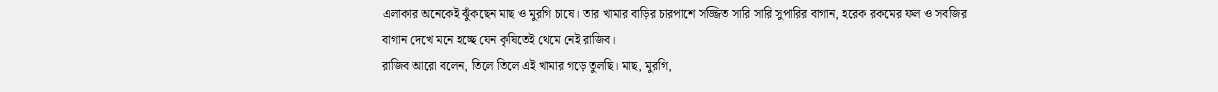এলাকার অনেকেই ঝুঁকছেন মাছ ও মুরগি চাষে। তার খামার বাড়ির চারপাশে সজ্জিত সারি সারি সুপারির বাগান, হরেক রকমের ফল ও সবজির বাগান দেখে মনে হচ্ছে যেন কৃষিতেই থেমে নেই রাজিব।
রাজিব আরো বলেন, তিলে তিলে এই খামার গড়ে তুলছি। মাছ, মুরগি,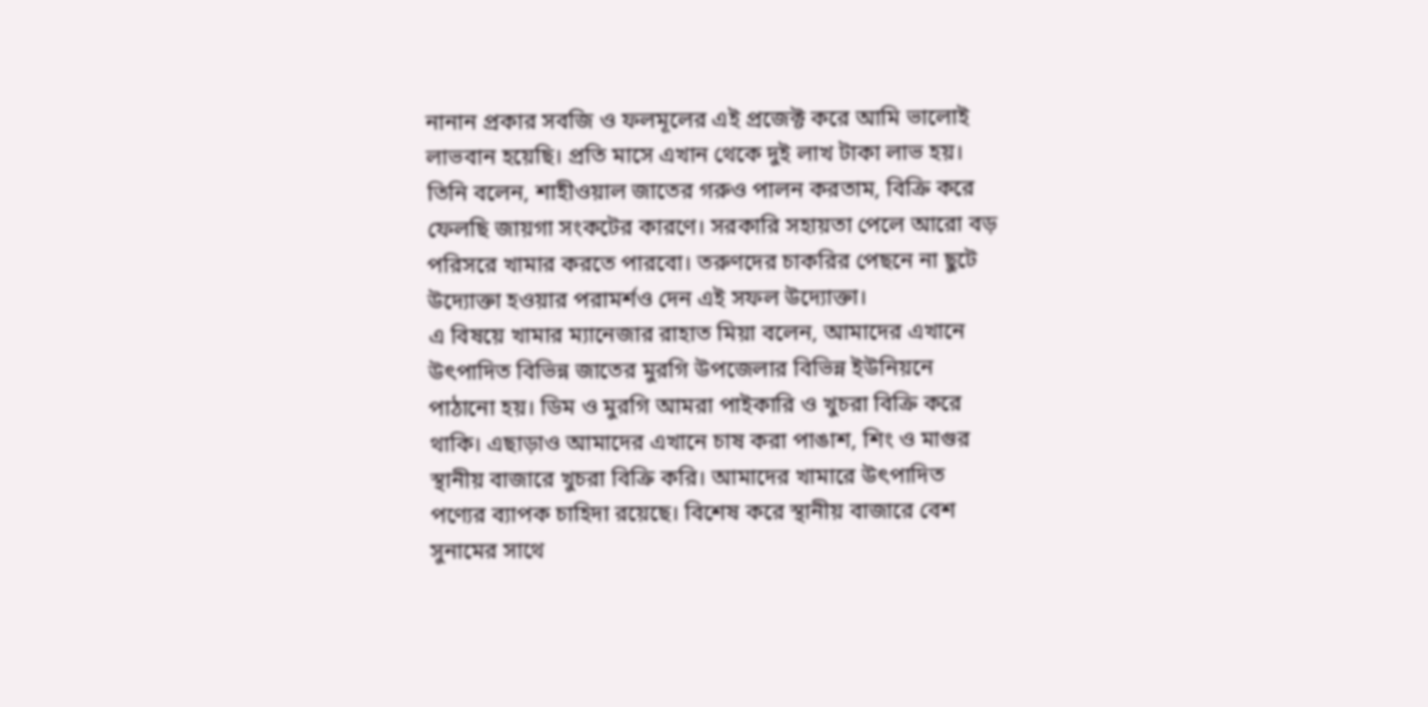নানান প্রকার সবজি ও ফলমূলের এই প্রজেক্ট করে আমি ভালোই লাভবান হয়েছি। প্রতি মাসে এখান থেকে দুই লাখ টাকা লাভ হয়।
তিনি বলেন, শাহীওয়াল জাতের গরুও পালন করতাম, বিক্রি করে ফেলছি জায়গা সংকটের কারণে। সরকারি সহায়তা পেলে আরো বড় পরিসরে খামার করতে পারবো। তরুণদের চাকরির পেছনে না ছুটে উদ্যোক্তা হওয়ার পরামর্শও দেন এই সফল উদ্যোক্তা।
এ বিষয়ে খামার ম্যানেজার রাহাত মিয়া বলেন, আমাদের এখানে উৎপাদিত বিভিন্ন জাতের মুরগি উপজেলার বিভিন্ন ইউনিয়নে পাঠানো হয়। ডিম ও মুরগি আমরা পাইকারি ও খুচরা বিক্রি করে থাকি। এছাড়াও আমাদের এখানে চাষ করা পাঙাশ, শিং ও মাগুর স্থানীয় বাজারে খুচরা বিক্রি করি। আমাদের খামারে উৎপাদিত পণ্যের ব্যাপক চাহিদা রয়েছে। বিশেষ করে স্থানীয় বাজারে বেশ সুনামের সাথে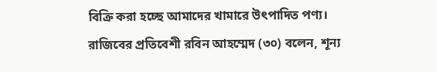বিক্রি করা হচ্ছে আমাদের খামারে উৎপাদিত পণ্য।
রাজিবের প্রতিবেশী রবিন আহম্মেদ (৩০) বলেন, শূন্য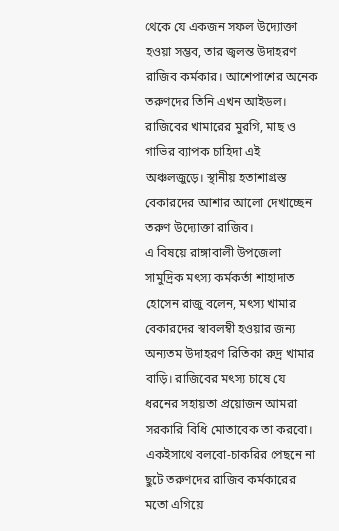থেকে যে একজন সফল উদ্যোক্তা হওয়া সম্ভব, তার জ্বলন্ত উদাহরণ রাজিব কর্মকার। আশেপাশের অনেক তরুণদের তিনি এখন আইডল। রাজিবের খামারের মুরগি, মাছ ও গাভির ব্যাপক চাহিদা এই অঞ্চলজুড়ে। স্থানীয় হতাশাগ্রস্ত বেকারদের আশার আলো দেখাচ্ছেন তরুণ উদ্যোক্তা রাজিব।
এ বিষয়ে রাঙ্গাবালী উপজেলা সামুদ্রিক মৎস্য কর্মকর্তা শাহাদাত হোসেন রাজু বলেন, মৎস্য খামার বেকারদের স্বাবলম্বী হওয়ার জন্য অন্যতম উদাহরণ রিতিকা রুদ্র খামার বাড়ি। রাজিবের মৎস্য চাষে যে ধরনের সহায়তা প্রয়োজন আমরা সরকারি বিধি মোতাবেক তা করবো। একইসাথে বলবো-চাকরির পেছনে না ছুটে তরুণদের রাজিব কর্মকারের মতো এগিয়ে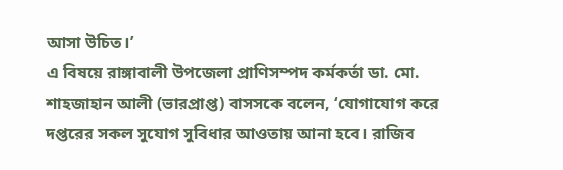আসা উচিত।’
এ বিষয়ে রাঙ্গাবালী উপজেলা প্রাণিসম্পদ কর্মকর্তা ডা. মো. শাহজাহান আলী (ভারপ্রাপ্ত) বাসসকে বলেন, ‘যোগাযোগ করে দপ্তরের সকল সুযোগ সুবিধার আওতায় আনা হবে। রাজিব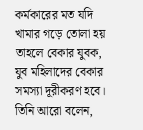কর্মকারের মত যদি খামার গড়ে তোলা হয় তাহলে বেকার যুবক, যুব মহিলাদের বেকার সমস্যা দূরীকরণ হবে।
তিনি আরো বলেন,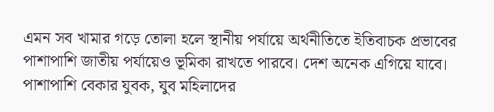এমন সব খামার গড়ে তোলা হলে স্থানীয় পর্যায়ে অর্থনীতিতে ইতিবাচক প্রভাবের পাশাপাশি জাতীয় পর্যায়েও ভূমিকা রাখতে পারবে। দেশ অনেক এগিয়ে যাবে। পাশাপাশি বেকার যুবক, যুব মহিলাদের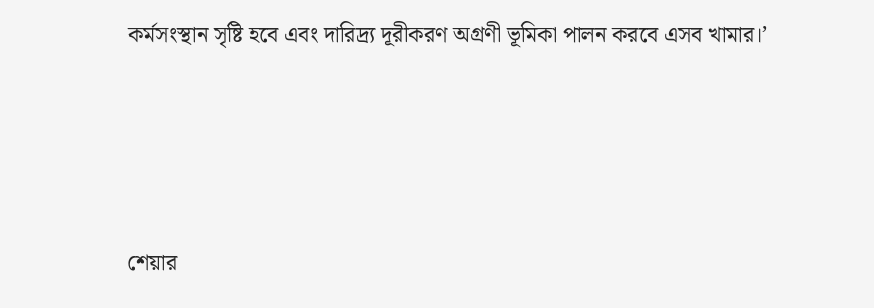কর্মসংস্থান সৃষ্টি হবে এবং দারিদ্র্য দূরীকরণ অগ্রণী ভূমিকা পালন করবে এসব খামার।’




শেয়ার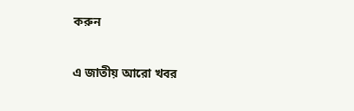করুন

এ জাতীয় আরো খবর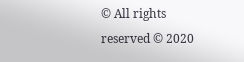© All rights reserved © 2020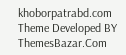khoborpatrabd.com
Theme Developed BY ThemesBazar.Com